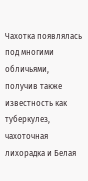Чахотка появлялась под многими обличьями, получив также известность как туберкулез, чахоточная лихорадка и Белая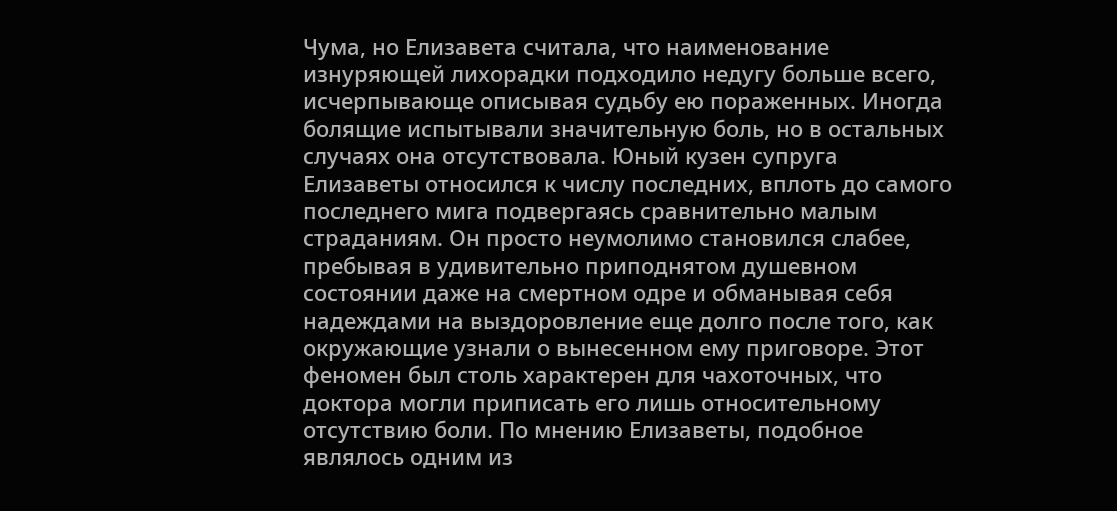Чума, но Елизавета считала, что наименование изнуряющей лихорадки подходило недугу больше всего, исчерпывающе описывая судьбу ею пораженных. Иногда болящие испытывали значительную боль, но в остальных случаях она отсутствовала. Юный кузен супруга Елизаветы относился к числу последних, вплоть до самого последнего мига подвергаясь сравнительно малым страданиям. Он просто неумолимо становился слабее, пребывая в удивительно приподнятом душевном состоянии даже на смертном одре и обманывая себя надеждами на выздоровление еще долго после того, как окружающие узнали о вынесенном ему приговоре. Этот феномен был столь характерен для чахоточных, что доктора могли приписать его лишь относительному отсутствию боли. По мнению Елизаветы, подобное являлось одним из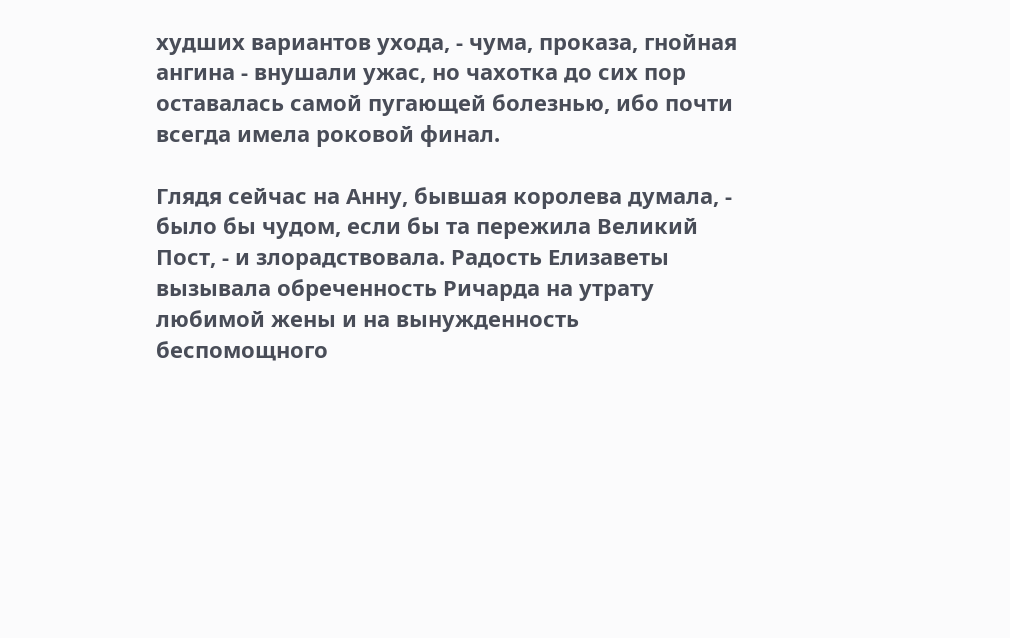худших вариантов ухода, - чума, проказа, гнойная ангина - внушали ужас, но чахотка до сих пор оставалась самой пугающей болезнью, ибо почти всегда имела роковой финал.

Глядя сейчас на Анну, бывшая королева думала, - было бы чудом, если бы та пережила Великий Пост, - и злорадствовала. Радость Елизаветы вызывала обреченность Ричарда на утрату любимой жены и на вынужденность беспомощного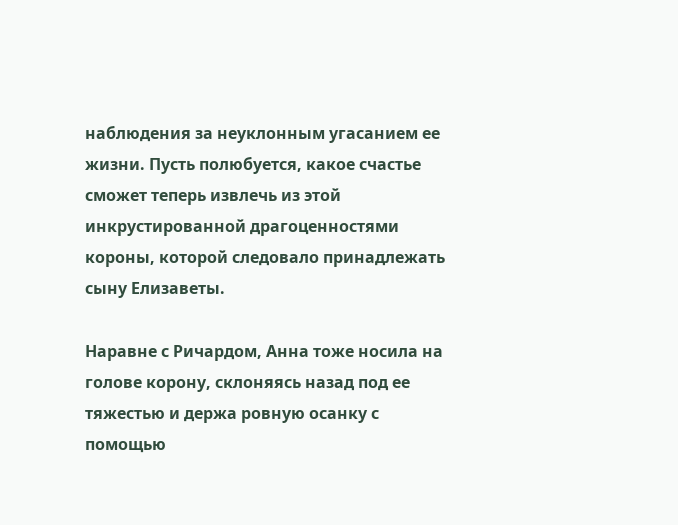наблюдения за неуклонным угасанием ее жизни. Пусть полюбуется, какое счастье сможет теперь извлечь из этой инкрустированной драгоценностями короны, которой следовало принадлежать сыну Елизаветы.

Наравне с Ричардом, Анна тоже носила на голове корону, склоняясь назад под ее тяжестью и держа ровную осанку с помощью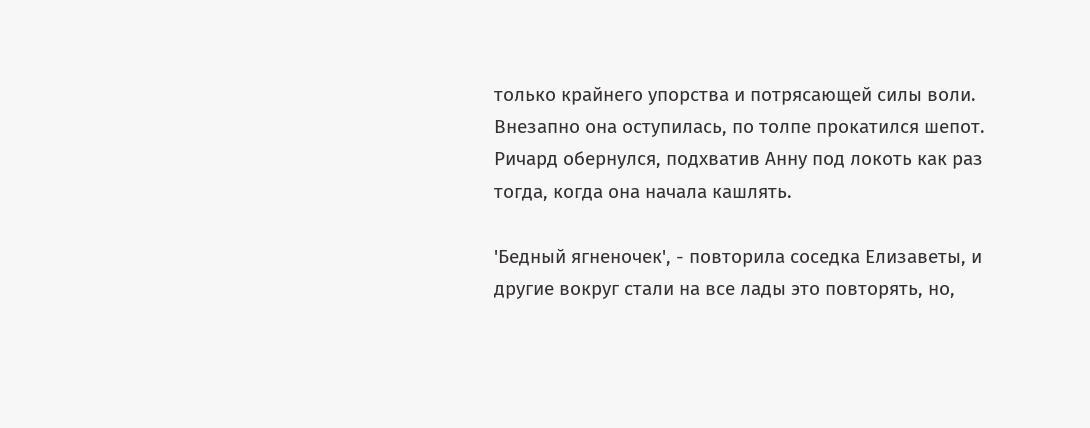только крайнего упорства и потрясающей силы воли. Внезапно она оступилась, по толпе прокатился шепот. Ричард обернулся, подхватив Анну под локоть как раз тогда, когда она начала кашлять.

'Бедный ягненочек', - повторила соседка Елизаветы, и другие вокруг стали на все лады это повторять, но,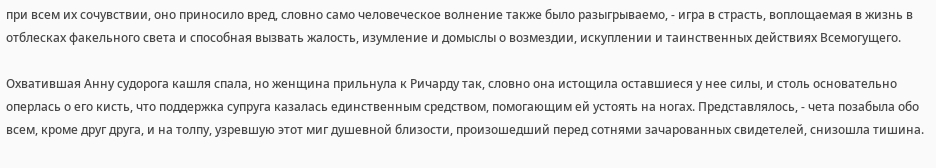при всем их сочувствии, оно приносило вред, словно само человеческое волнение также было разыгрываемо, - игра в страсть, воплощаемая в жизнь в отблесках факельного света и способная вызвать жалость, изумление и домыслы о возмездии, искуплении и таинственных действиях Всемогущего.

Охватившая Анну судорога кашля спала, но женщина прильнула к Ричарду так, словно она истощила оставшиеся у нее силы, и столь основательно оперлась о его кисть, что поддержка супруга казалась единственным средством, помогающим ей устоять на ногах. Представлялось, - чета позабыла обо всем, кроме друг друга, и на толпу, узревшую этот миг душевной близости, произошедший перед сотнями зачарованных свидетелей, снизошла тишина.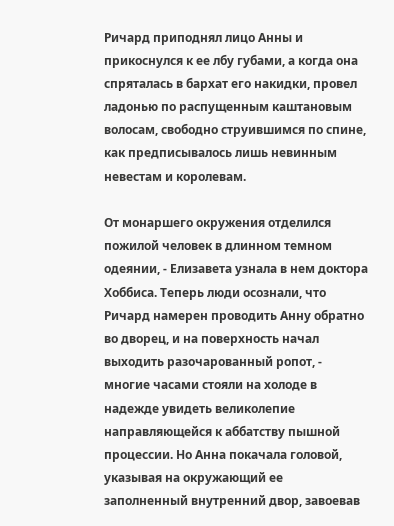Ричард приподнял лицо Анны и прикоснулся к ее лбу губами, а когда она спряталась в бархат его накидки, провел ладонью по распущенным каштановым волосам, свободно струившимся по спине, как предписывалось лишь невинным невестам и королевам.

От монаршего окружения отделился пожилой человек в длинном темном одеянии, - Елизавета узнала в нем доктора Хоббиса. Теперь люди осознали, что Ричард намерен проводить Анну обратно во дворец, и на поверхность начал выходить разочарованный ропот, - многие часами стояли на холоде в надежде увидеть великолепие направляющейся к аббатству пышной процессии. Но Анна покачала головой, указывая на окружающий ее заполненный внутренний двор, завоевав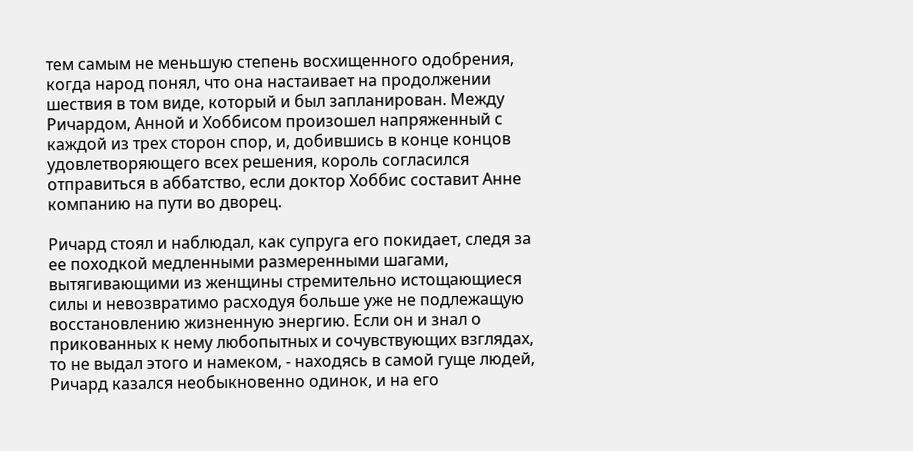тем самым не меньшую степень восхищенного одобрения, когда народ понял, что она настаивает на продолжении шествия в том виде, который и был запланирован. Между Ричардом, Анной и Хоббисом произошел напряженный с каждой из трех сторон спор, и, добившись в конце концов удовлетворяющего всех решения, король согласился отправиться в аббатство, если доктор Хоббис составит Анне компанию на пути во дворец.

Ричард стоял и наблюдал, как супруга его покидает, следя за ее походкой медленными размеренными шагами, вытягивающими из женщины стремительно истощающиеся силы и невозвратимо расходуя больше уже не подлежащую восстановлению жизненную энергию. Если он и знал о прикованных к нему любопытных и сочувствующих взглядах, то не выдал этого и намеком, - находясь в самой гуще людей, Ричард казался необыкновенно одинок, и на его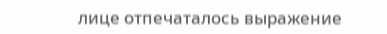лице отпечаталось выражение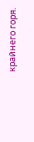крайнего горя.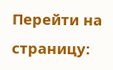Перейти на страницу: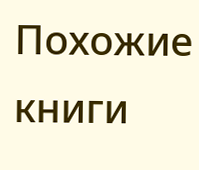Похожие книги